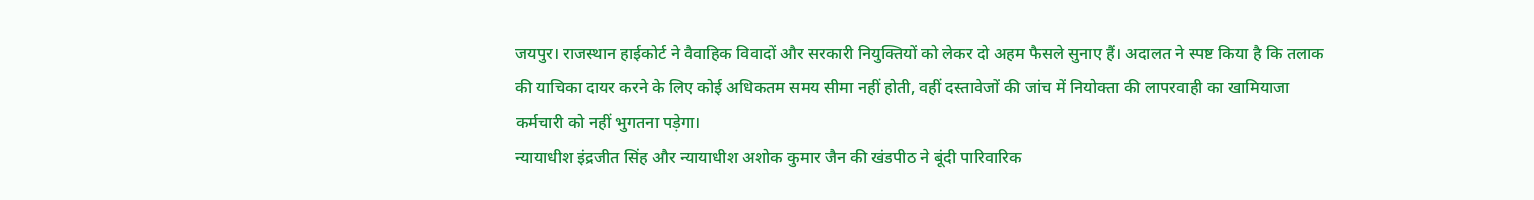जयपुर। राजस्थान हाईकोर्ट ने वैवाहिक विवादों और सरकारी नियुक्तियों को लेकर दो अहम फैसले सुनाए हैं। अदालत ने स्पष्ट किया है कि तलाक की याचिका दायर करने के लिए कोई अधिकतम समय सीमा नहीं होती, वहीं दस्तावेजों की जांच में नियोक्ता की लापरवाही का खामियाजा कर्मचारी को नहीं भुगतना पड़ेगा।
न्यायाधीश इंद्रजीत सिंह और न्यायाधीश अशोक कुमार जैन की खंडपीठ ने बूंदी पारिवारिक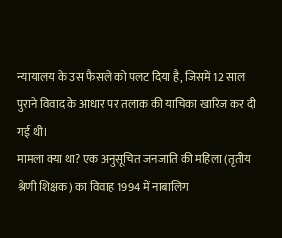न्यायालय के उस फैसले को पलट दिया है, जिसमें 12 साल पुराने विवाद के आधार पर तलाक की याचिका खारिज कर दी गई थी।
मामला क्या था? एक अनुसूचित जनजाति की महिला (तृतीय श्रेणी शिक्षक) का विवाह 1994 में नाबालिग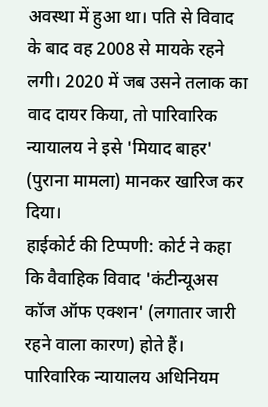अवस्था में हुआ था। पति से विवाद के बाद वह 2008 से मायके रहने लगी। 2020 में जब उसने तलाक का वाद दायर किया, तो पारिवारिक न्यायालय ने इसे 'मियाद बाहर' (पुराना मामला) मानकर खारिज कर दिया।
हाईकोर्ट की टिप्पणी: कोर्ट ने कहा कि वैवाहिक विवाद 'कंटीन्यूअस कॉज ऑफ एक्शन' (लगातार जारी रहने वाला कारण) होते हैं। पारिवारिक न्यायालय अधिनियम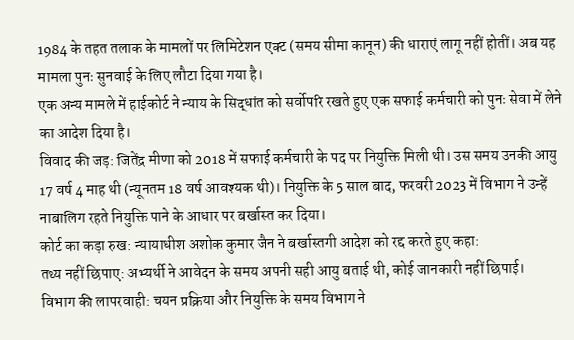1984 के तहत तलाक के मामलों पर लिमिटेशन एक्ट (समय सीमा कानून) की धाराएं लागू नहीं होतीं। अब यह मामला पुनः सुनवाई के लिए लौटा दिया गया है।
एक अन्य मामले में हाईकोर्ट ने न्याय के सिद्धांत को सर्वोपरि रखते हुए एक सफाई कर्मचारी को पुनः सेवा में लेने का आदेश दिया है।
विवाद की जड़: जितेंद्र मीणा को 2018 में सफाई कर्मचारी के पद पर नियुक्ति मिली थी। उस समय उनकी आयु 17 वर्ष 4 माह थी (न्यूनतम 18 वर्ष आवश्यक थी)। नियुक्ति के 5 साल बाद, फरवरी 2023 में विभाग ने उन्हें नाबालिग रहते नियुक्ति पाने के आधार पर बर्खास्त कर दिया।
कोर्ट का कड़ा रुख: न्यायाधीश अशोक कुमार जैन ने बर्खास्तगी आदेश को रद्द करते हुए कहा:
तथ्य नहीं छिपाए: अभ्यर्थी ने आवेदन के समय अपनी सही आयु बताई थी, कोई जानकारी नहीं छिपाई।
विभाग की लापरवाही: चयन प्रक्रिया और नियुक्ति के समय विभाग ने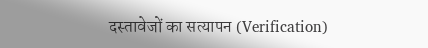दस्तावेजों का सत्यापन (Verification)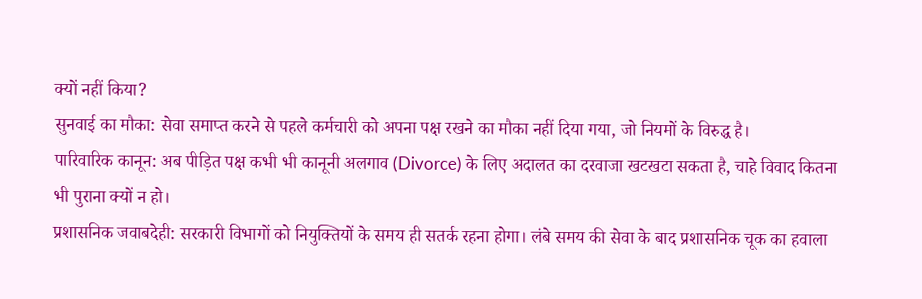क्यों नहीं किया?
सुनवाई का मौका: सेवा समाप्त करने से पहले कर्मचारी को अपना पक्ष रखने का मौका नहीं दिया गया, जो नियमों के विरुद्ध है।
पारिवारिक कानून: अब पीड़ित पक्ष कभी भी कानूनी अलगाव (Divorce) के लिए अदालत का दरवाजा खटखटा सकता है, चाहे विवाद कितना भी पुराना क्यों न हो।
प्रशासनिक जवाबदेही: सरकारी विभागों को नियुक्तियों के समय ही सतर्क रहना होगा। लंबे समय की सेवा के बाद प्रशासनिक चूक का हवाला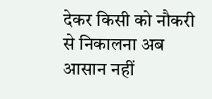देकर किसी को नौकरी से निकालना अब आसान नहीं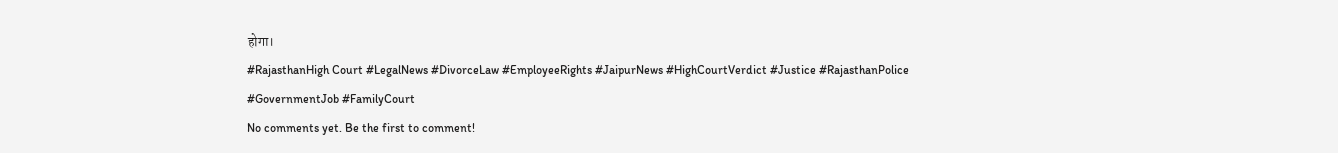होगा।
#RajasthanHigh Court #LegalNews #DivorceLaw #EmployeeRights #JaipurNews #HighCourtVerdict #Justice #RajasthanPolice #GovernmentJob #FamilyCourt
No comments yet. Be the first to comment!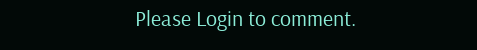Please Login to comment.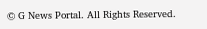© G News Portal. All Rights Reserved.